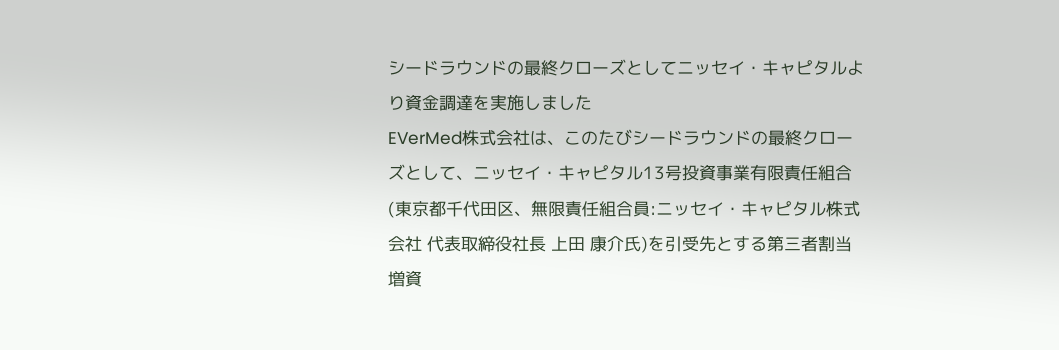シードラウンドの最終クローズとしてニッセイ・キャピタルより資金調達を実施しました
EVerMed株式会社は、このたびシードラウンドの最終クローズとして、ニッセイ・キャピタル13号投資事業有限責任組合(東京都千代田区、無限責任組合員:ニッセイ・キャピタル株式会社 代表取締役社長 上田 康介氏)を引受先とする第三者割当増資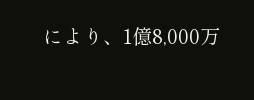により、1億8,000万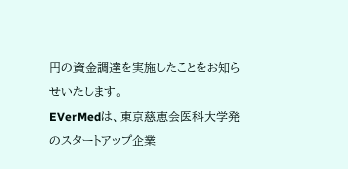円の資金調達を実施したことをお知らせいたします。
EVerMedは、東京慈恵会医科大学発のスタートアップ企業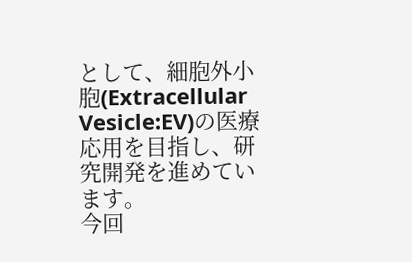として、細胞外小胞(Extracellular Vesicle:EV)の医療応用を目指し、研究開発を進めています。
今回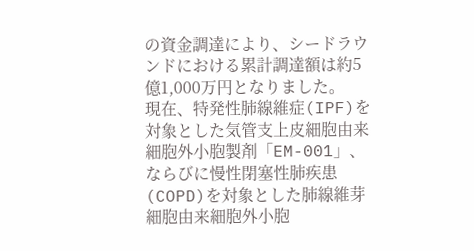の資金調達により、シードラウンドにおける累計調達額は約5億1,000万円となりました。
現在、特発性肺線維症(IPF)を対象とした気管支上皮細胞由来細胞外小胞製剤「EM-001」、ならびに慢性閉塞性肺疾患(COPD)を対象とした肺線維芽細胞由来細胞外小胞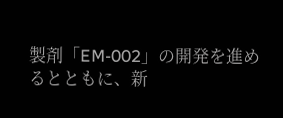製剤「EM-002」の開発を進めるとともに、新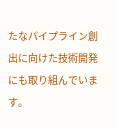たなパイプライン創出に向けた技術開発にも取り組んでいます。